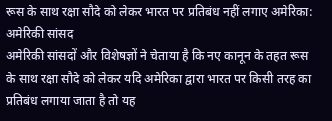रूस के साथ रक्षा सौदे को लेकर भारत पर प्रतिबंध नहीं लगाए अमेरिका: अमेरिकी सांसद
अमेरिकी सांसदों और विशेषज्ञों ने चेताया है कि नए कानून के तहत रूस के साथ रक्षा सौदे को लेकर यदि अमेरिका द्वारा भारत पर किसी तरह का प्रतिबंध लगाया जाता है तो यह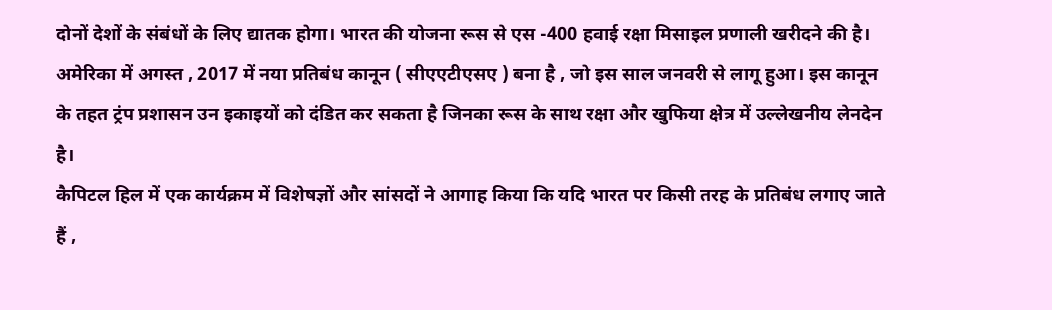दोनों देशों के संबंधों के लिए द्यातक होगा। भारत की योजना रूस से एस -400 हवाई रक्षा मिसाइल प्रणाली खरीदने की है।
अमेरिका में अगस्त , 2017 में नया प्रतिबंध कानून ( सीएएटीएसए ) बना है , जो इस साल जनवरी से लागू हुआ। इस कानून के तहत ट्रंप प्रशासन उन इकाइयों को दंडित कर सकता है जिनका रूस के साथ रक्षा और खुफिया क्षेत्र में उल्लेखनीय लेनदेन है।
कैपिटल हिल में एक कार्यक्रम में विशेषज्ञों और सांसदों ने आगाह किया कि यदि भारत पर किसी तरह के प्रतिबंध लगाए जाते हैं ,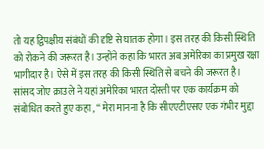तो यह द्विपक्षीय संबंधों की दृष्टि से घातक होगा। इस तरह की किसी स्थिति को रोकने की जरूरत है। उन्होंने कहा कि भारत अब अमेरिका का प्रमुख रक्षा भागीदार है। ऐसे में इस तरह की किसी स्थिति से बचने की जरूरत है।
सांसद जोए क्राउले ने यहां अमेरिका भारत दोस्ती पर एक कार्यक्रम को संबोधित करते हुए कहा , ‘‘ मेरा मानना है कि सीएएटीएसए एक गंभीर मुद्दा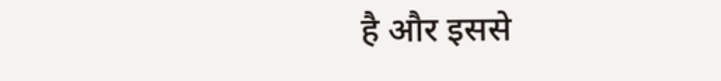है और इससे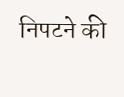निपटने की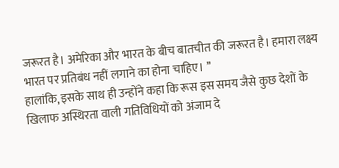जरूरत है। अमेरिका और भारत के बीच बातचीत की जरूरत है। हमारा लक्ष्य भारत पर प्रतिबंध नहीं लगाने का होना चाहिए। ’’
हालांकि, इसके साथ ही उन्होंने कहा कि रूस इस समय जैसे कुछ देशों के खिलाफ अस्थिरता वाली गतिविधियों को अंजाम दे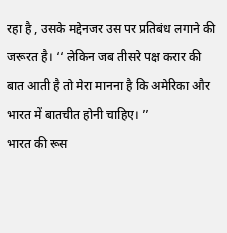रहा है , उसके मद्देनजर उस पर प्रतिबंध लगाने की जरूरत है। ‘‘ लेकिन जब तीसरे पक्ष करार की बात आती है तो मेरा मानना है कि अमेरिका और भारत में बातचीत होनी चाहिए। ’’
भारत की रूस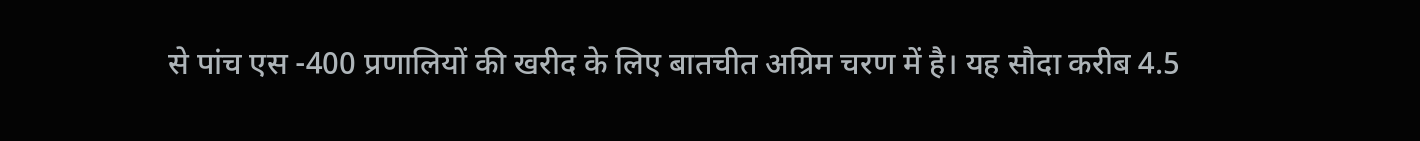से पांच एस -400 प्रणालियों की खरीद के लिए बातचीत अग्रिम चरण में है। यह सौदा करीब 4.5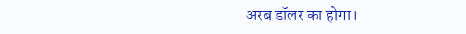अरब डॉलर का होगा।